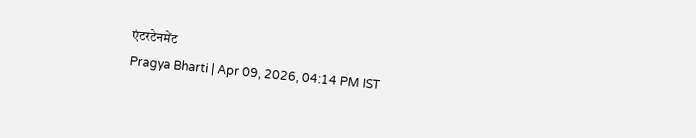एंटरटेनमेंट
Pragya Bharti | Apr 09, 2026, 04:14 PM IST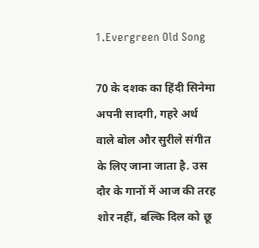1.Evergreen Old Song

70 के दशक का हिंदी सिनेमा अपनी सादगी, गहरे अर्थ वाले बोल और सुरीले संगीत के लिए जाना जाता है. उस दौर के गानों में आज की तरह शोर नहीं, बल्कि दिल को छू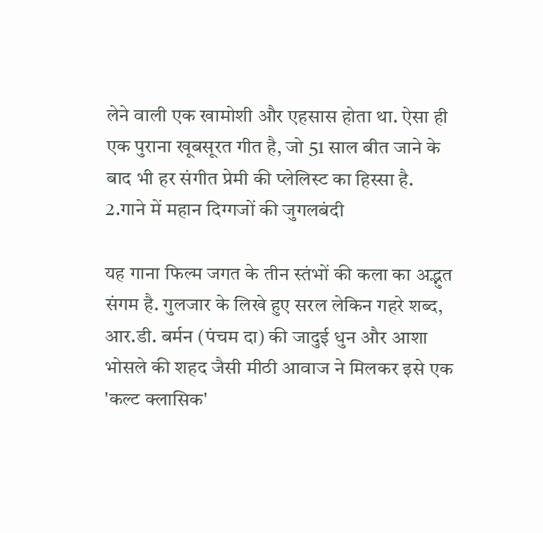लेने वाली एक खामोशी और एहसास होता था. ऐसा ही एक पुराना खूबसूरत गीत है, जो 51 साल बीत जाने के बाद भी हर संगीत प्रेमी की प्लेलिस्ट का हिस्सा है.
2.गाने में महान दिग्गजों की जुगलबंदी

यह गाना फिल्म जगत के तीन स्तंभों की कला का अद्भुत संगम है. गुलजार के लिखे हुए सरल लेकिन गहरे शब्द, आर.डी. बर्मन (पंचम दा) की जादुई धुन और आशा भोसले की शहद जैसी मीठी आवाज ने मिलकर इसे एक 'कल्ट क्लासिक'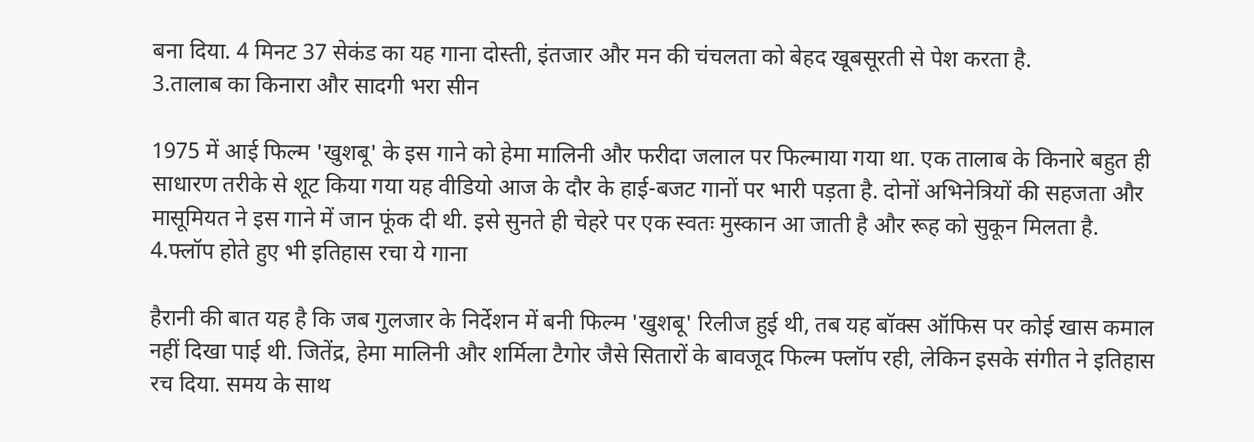बना दिया. 4 मिनट 37 सेकंड का यह गाना दोस्ती, इंतजार और मन की चंचलता को बेहद खूबसूरती से पेश करता है.
3.तालाब का किनारा और सादगी भरा सीन

1975 में आई फिल्म 'खुशबू' के इस गाने को हेमा मालिनी और फरीदा जलाल पर फिल्माया गया था. एक तालाब के किनारे बहुत ही साधारण तरीके से शूट किया गया यह वीडियो आज के दौर के हाई-बजट गानों पर भारी पड़ता है. दोनों अभिनेत्रियों की सहजता और मासूमियत ने इस गाने में जान फूंक दी थी. इसे सुनते ही चेहरे पर एक स्वतः मुस्कान आ जाती है और रूह को सुकून मिलता है.
4.फ्लॉप होते हुए भी इतिहास रचा ये गाना

हैरानी की बात यह है कि जब गुलजार के निर्देशन में बनी फिल्म 'खुशबू' रिलीज हुई थी, तब यह बॉक्स ऑफिस पर कोई खास कमाल नहीं दिखा पाई थी. जितेंद्र, हेमा मालिनी और शर्मिला टैगोर जैसे सितारों के बावजूद फिल्म फ्लॉप रही, लेकिन इसके संगीत ने इतिहास रच दिया. समय के साथ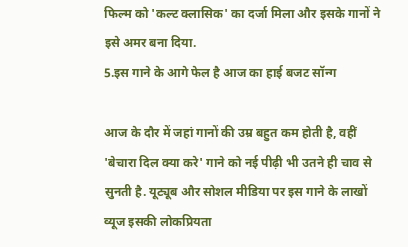फिल्म को 'कल्ट क्लासिक' का दर्जा मिला और इसके गानों ने इसे अमर बना दिया.
5.इस गाने के आगे फेल है आज का हाई बजट सॉन्ग

आज के दौर में जहां गानों की उम्र बहुत कम होती है, वहीं 'बेचारा दिल क्या करे' गाने को नई पीढ़ी भी उतने ही चाव से सुनती है. यूट्यूब और सोशल मीडिया पर इस गाने के लाखों व्यूज इसकी लोकप्रियता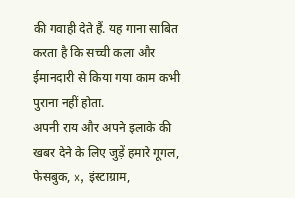की गवाही देते हैं. यह गाना साबित करता है कि सच्ची कला और ईमानदारी से किया गया काम कभी पुराना नहीं होता.
अपनी राय और अपने इलाके की खबर देने के लिए जुड़ें हमारे गूगल, फेसबुक, x, इंस्टाग्राम,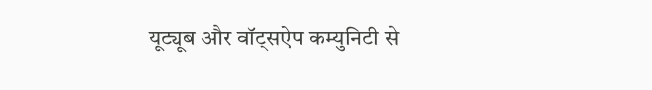यूट्यूब और वॉट्सऐप कम्युनिटी से